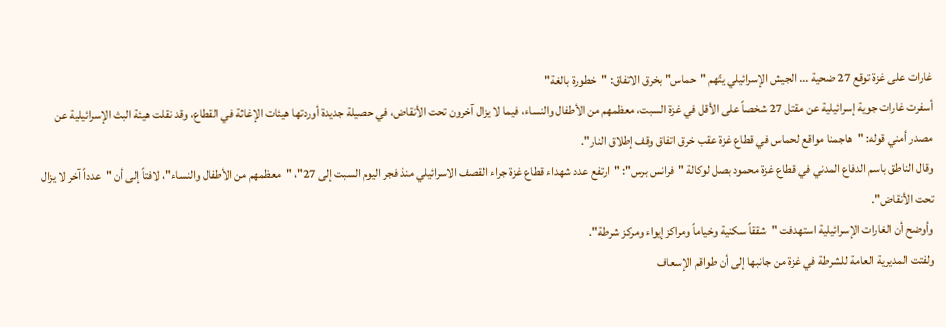غارات على غزة توقع 27 ضحية ... الجيش الإسرائيلي يتّهم "حماس" بخرق الاتفاق: "خطورة بالغة"
أسفرت غارات جوية إسرائيلية عن مقتل 27 شخصاً على الأقل في غزة السبت، معظمهم من الأطفال والنساء، فيما لا يزال آخرون تحت الأنقاض، في حصيلة جديدة أوردتها هيئات الإغاثة في القطاع، وقد نقلت هيئة البث الإسرائيلية عن مصدر أمني قوله: "هاجمنا مواقع لحماس في قطاع غزة عقب خرق اتفاق وقف إطلاق النار".
وقال الناطق باسم الدفاع المدني في قطاع غزة محمود بصل لوكالة "فرانس برس": "ارتفع عدد شهداء قطاع غزة جراء القصف الاسرائيلي منذ فجر اليوم السبت إلى 27"، "معظمهم من الأطفال والنساء"، لافتاً إلى أن "عدداً آخر لا يزال تحت الأنقاض".
وأوضح أن الغارات الإسرائيلية استهدفت "شققاً سكنية وخياماً ومراكز إيواء ومركز شرطة".
ولفتت المديرية العامة للشرطة في غزة من جانبها إلى أن طواقم الإسعاف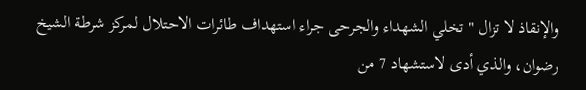والإنقاذ لا تزال "تخلي الشهداء والجرحى جراء استهداف طائرات الاحتلال لمركز شرطة الشيخ رضوان، والذي أدى لاستشهاد 7 من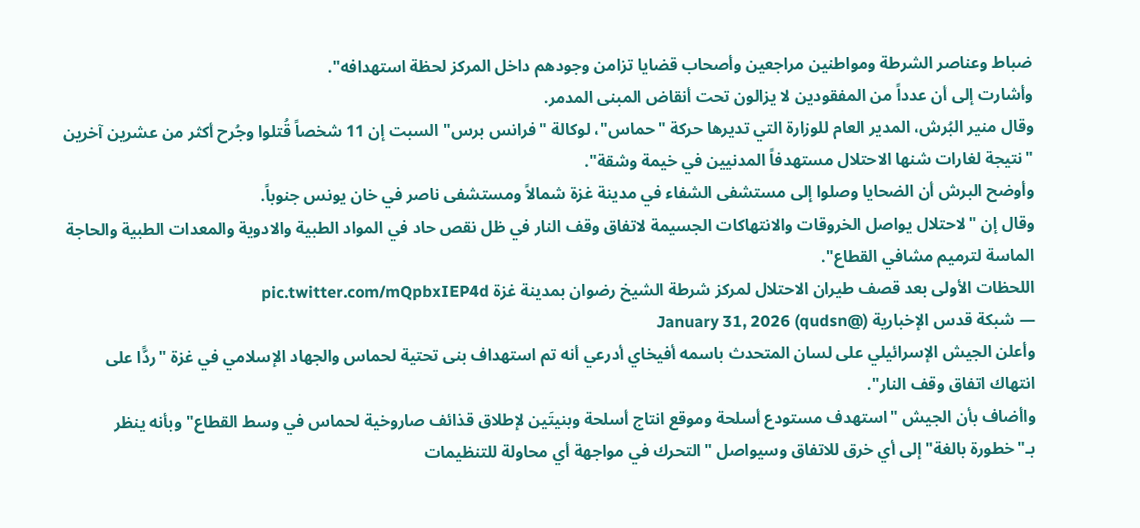ضباط وعناصر الشرطة ومواطنين مراجعين وأصحاب قضايا تزامن وجودهم داخل المركز لحظة استهدافه".
وأشارت إلى أن عدداً من المفقودين لا يزالون تحت أنقاض المبنى المدمر.
وقال منير البُرش، المدير العام للوزارة التي تديرها حركة "حماس"، لوكالة "فرانس برس" السبت إن 11 شخصاً قُتلوا وجُرح أكثر من عشرين آخرين "نتيجة لغارات شنها الاحتلال مستهدفاً المدنيين في خيمة وشقة".
وأوضح البرش أن الضحايا وصلوا إلى مستشفى الشفاء في مدينة غزة شمالاً ومستشفى ناصر في خان يونس جنوباً.
وقال إن "لاحتلال يواصل الخروقات والانتهاكات الجسيمة لاتفاق وقف النار في ظل نقص حاد في المواد الطبية والادوية والمعدات الطبية والحاجة الماسة لترميم مشافي القطاع".
اللحظات الأولى بعد قصف طيران الاحتلال لمركز شرطة الشيخ رضوان بمدينة غزة pic.twitter.com/mQpbxIEP4d
— شبكة قدس الإخبارية (@qudsn) January 31, 2026
وأعلن الجيش الإسرائيلي على لسان المتحدث باسمه أفيخاي أدرعي أنه تم استهداف بنى تحتية لحماس والجهاد الإسلامي في غزة "ردًّا على انتهاك اتفاق وقف النار".
واأضاف بأن الجيش "استهدف مستودع أسلحة وموقع انتاج أسلحة وبنيتَين لإطلاق قذائف صاروخية لحماس في وسط القطاع" وبأنه ينظر بـ"خطورة بالغة" إلى أي خرق للاتفاق وسيواصل "التحرك في مواجهة أي محاولة للتنظيمات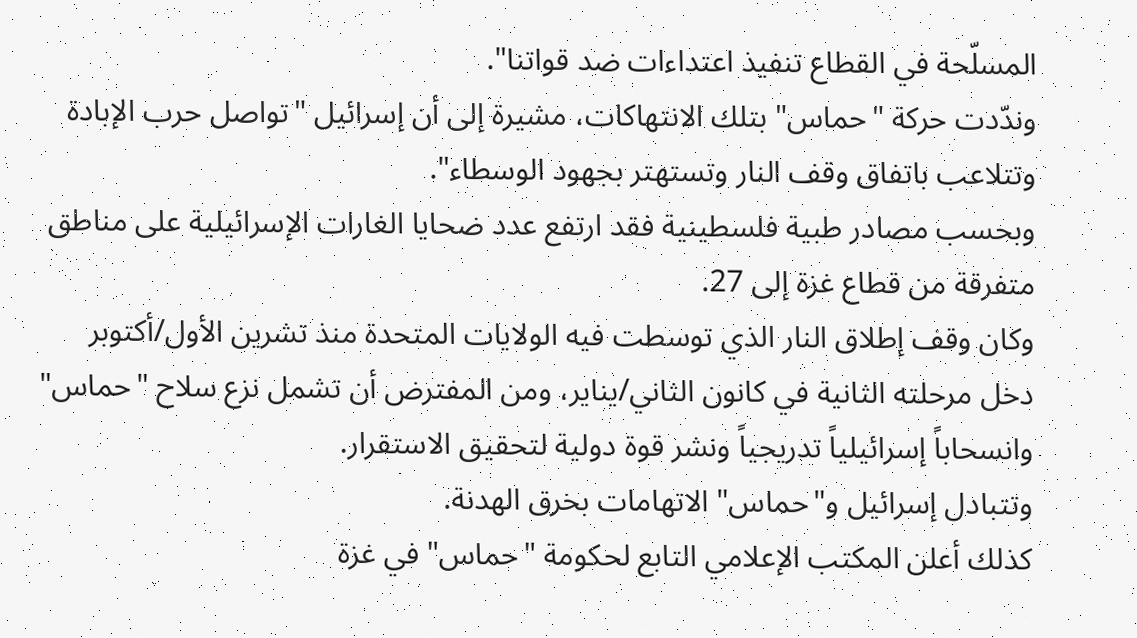المسلّحة في القطاع تنفيذ اعتداءات ضد قواتنا".
وندّدت حركة "حماس" بتلك الانتهاكات، مشيرة إلى أن إسرائيل "تواصل حرب الإبادة وتتلاعب باتفاق وقف النار وتستهتر بجهود الوسطاء".
وبحسب مصادر طبية فلسطينية فقد ارتفع عدد ضحايا الغارات الإسرائيلية على مناطق متفرقة من قطاع غزة إلى 27.
وكان وقف إطلاق النار الذي توسطت فيه الولايات المتحدة منذ تشرين الأول/أكتوبر دخل مرحلته الثانية في كانون الثاني/يناير، ومن المفترض أن تشمل نزع سلاح "حماس" وانسحاباً إسرائيلياً تدريجياً ونشر قوة دولية لتحقيق الاستقرار.
وتتبادل إسرائيل و"حماس" الاتهامات بخرق الهدنة.
كذلك أعلن المكتب الإعلامي التابع لحكومة "حماس" في غزة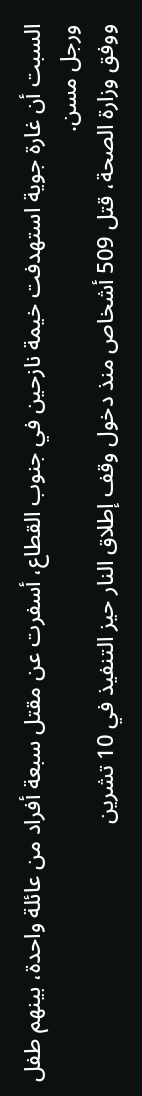السبت أن غارة جوية استهدفت خيمة نازحين في جنوب القطاع، أسفرت عن مقتل سبعة أفراد من عائلة واحدة، بينهم طفل ورجل مسن.
ووفق وزارة الصحة، قتل 509 أشخاص منذ دخول وقف إطلاق النار حيز التنفيذ في 10 تشرين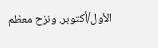الأول/أكتوبر. ونزح معظم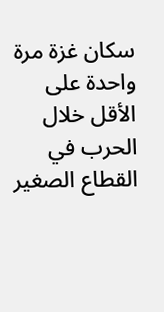سكان غزة مرة واحدة على الأقل خلال الحرب في القطاع الصغير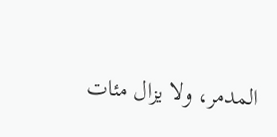المدمر، ولا يزال مئات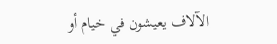الآلاف يعيشون في خيام أو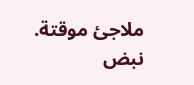ملاجئ موقتة.
نبض